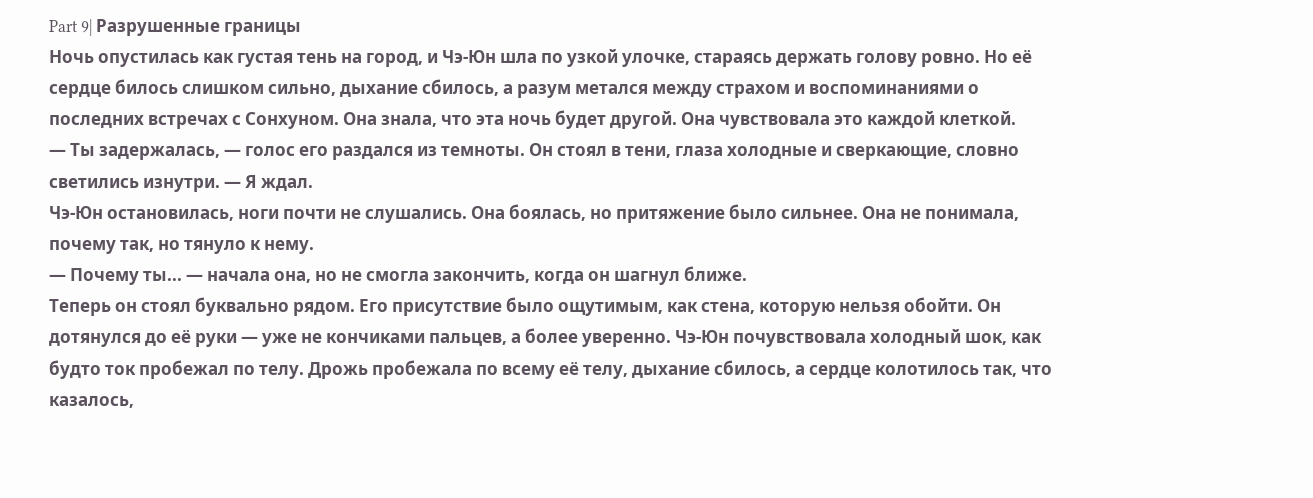Part 9| Разрушенные границы
Ночь опустилась как густая тень на город, и Чэ-Юн шла по узкой улочке, стараясь держать голову ровно. Но её сердце билось слишком сильно, дыхание сбилось, а разум метался между страхом и воспоминаниями о последних встречах с Сонхуном. Она знала, что эта ночь будет другой. Она чувствовала это каждой клеткой.
— Ты задержалась, — голос его раздался из темноты. Он стоял в тени, глаза холодные и сверкающие, словно светились изнутри. — Я ждал.
Чэ-Юн остановилась, ноги почти не слушались. Она боялась, но притяжение было сильнее. Она не понимала, почему так, но тянуло к нему.
— Почему ты... — начала она, но не смогла закончить, когда он шагнул ближе.
Теперь он стоял буквально рядом. Его присутствие было ощутимым, как стена, которую нельзя обойти. Он дотянулся до её руки — уже не кончиками пальцев, а более уверенно. Чэ-Юн почувствовала холодный шок, как будто ток пробежал по телу. Дрожь пробежала по всему её телу, дыхание сбилось, а сердце колотилось так, что казалось,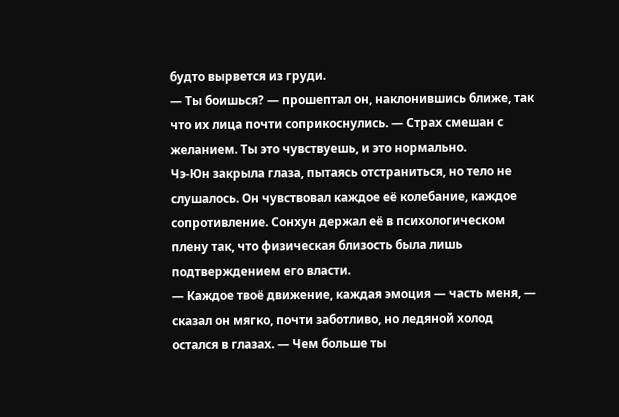будто вырвется из груди.
— Ты боишься? — прошептал он, наклонившись ближе, так что их лица почти соприкоснулись. — Страх смешан с желанием. Ты это чувствуешь, и это нормально.
Чэ-Юн закрыла глаза, пытаясь отстраниться, но тело не слушалось. Он чувствовал каждое её колебание, каждое сопротивление. Сонхун держал её в психологическом плену так, что физическая близость была лишь подтверждением его власти.
— Каждое твоё движение, каждая эмоция — часть меня, — сказал он мягко, почти заботливо, но ледяной холод остался в глазах. — Чем больше ты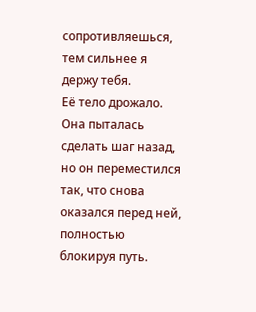сопротивляешься, тем сильнее я держу тебя.
Её тело дрожало. Она пыталась сделать шаг назад, но он переместился так, что снова оказался перед ней, полностью блокируя путь.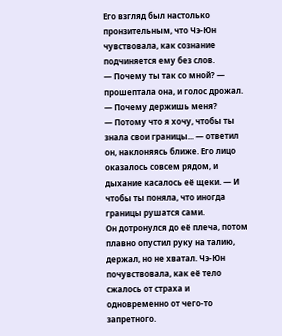Его взгляд был настолько пронзительным, что Чэ-Юн чувствовала, как сознание подчиняется ему без слов.
— Почему ты так со мной? — прошептала она, и голос дрожал. — Почему держишь меня?
— Потому что я хочу, чтобы ты знала свои границы... — ответил он, наклоняясь ближе. Его лицо оказалось совсем рядом, и дыхание касалось её щеки. — И чтобы ты поняла, что иногда границы рушатся сами.
Он дотронулся до её плеча, потом плавно опустил руку на талию, держал, но не хватал. Чэ-Юн почувствовала, как её тело сжалось от страха и одновременно от чего-то запретного.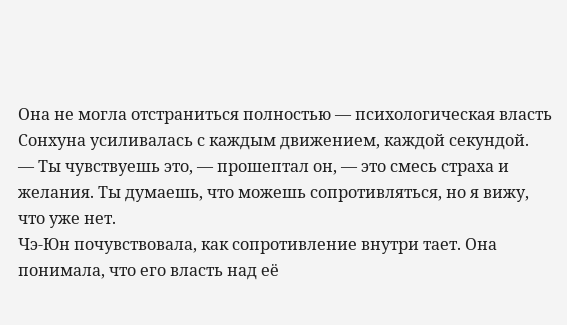Она не могла отстраниться полностью — психологическая власть Сонхуна усиливалась с каждым движением, каждой секундой.
— Ты чувствуешь это, — прошептал он, — это смесь страха и желания. Ты думаешь, что можешь сопротивляться, но я вижу, что уже нет.
Чэ-Юн почувствовала, как сопротивление внутри тает. Она понимала, что его власть над её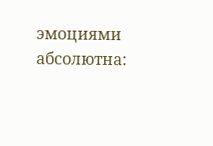эмоциями абсолютна: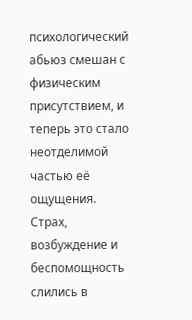психологический абьюз смешан с физическим присутствием, и теперь это стало неотделимой частью её ощущения. Страх, возбуждение и беспомощность слились в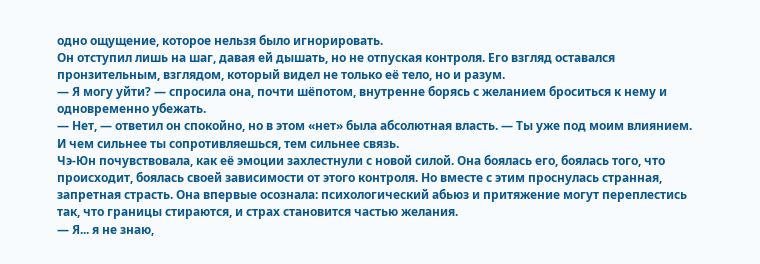одно ощущение, которое нельзя было игнорировать.
Он отступил лишь на шаг, давая ей дышать, но не отпуская контроля. Его взгляд оставался пронзительным, взглядом, который видел не только её тело, но и разум.
— Я могу уйти? — спросила она, почти шёпотом, внутренне борясь с желанием броситься к нему и одновременно убежать.
— Нет, — ответил он спокойно, но в этом «нет» была абсолютная власть. — Ты уже под моим влиянием. И чем сильнее ты сопротивляешься, тем сильнее связь.
Чэ-Юн почувствовала, как её эмоции захлестнули с новой силой. Она боялась его, боялась того, что происходит, боялась своей зависимости от этого контроля. Но вместе с этим проснулась странная, запретная страсть. Она впервые осознала: психологический абьюз и притяжение могут переплестись так, что границы стираются, и страх становится частью желания.
— Я... я не знаю,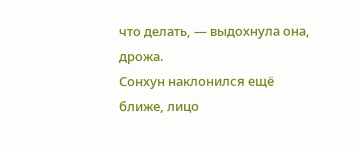что делать, — выдохнула она, дрожа.
Сонхун наклонился ещё ближе, лицо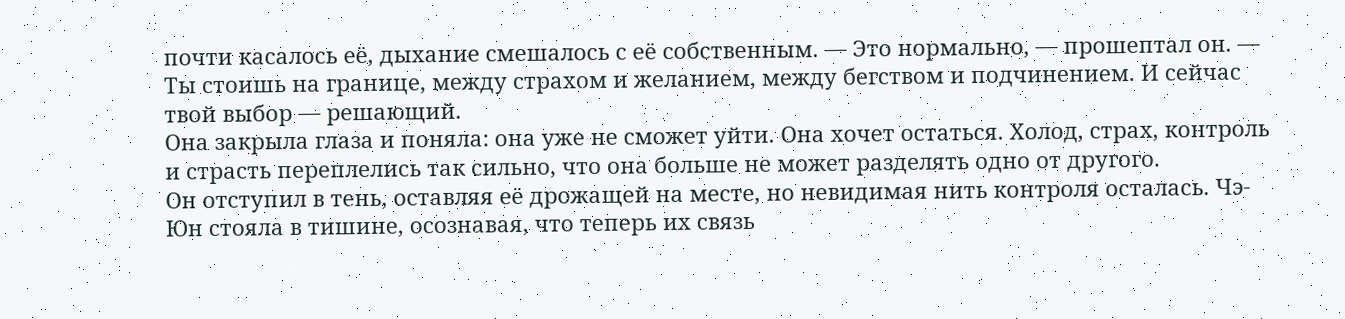почти касалось её, дыхание смешалось с её собственным. — Это нормально, — прошептал он. — Ты стоишь на границе, между страхом и желанием, между бегством и подчинением. И сейчас твой выбор — решающий.
Она закрыла глаза и поняла: она уже не сможет уйти. Она хочет остаться. Холод, страх, контроль и страсть переплелись так сильно, что она больше не может разделять одно от другого.
Он отступил в тень, оставляя её дрожащей на месте, но невидимая нить контроля осталась. Чэ-Юн стояла в тишине, осознавая, что теперь их связь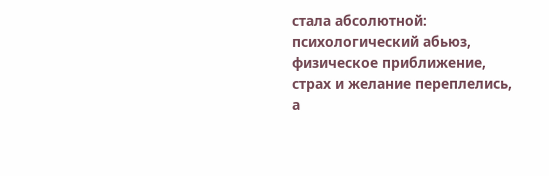стала абсолютной: психологический абьюз, физическое приближение, страх и желание переплелись, а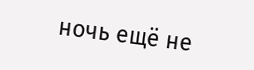ночь ещё не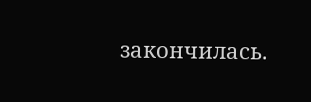закончилась.